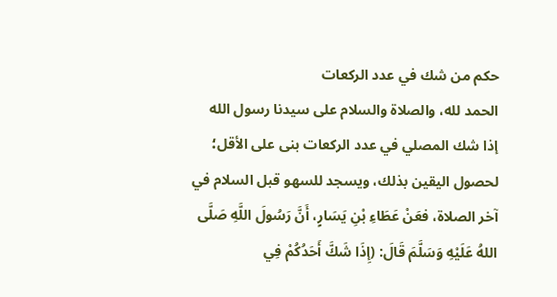حكم من شك في عدد الركعات
الحمد لله، والصلاة والسلام على سيدنا رسول الله
إذا شك المصلي في عدد الركعات بنى على الأقل؛ لحصول اليقين بذلك، ويسجد للسهو قبل السلام في آخر الصلاة، فعَنْ عَطَاءِ بْنِ يَسَارٍ، أَنَّ رَسُولَ اللَّهِ صَلَّى اللهُ عَلَيْهِ وَسَلَّمَ قَالَ: (إِذَا شَكَّ أَحَدُكُمْ فِي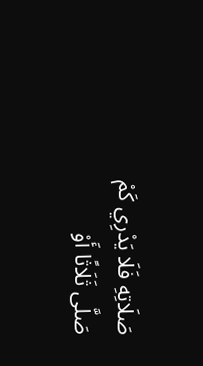صَلَاتِهِ فَلَا يَدْرِي كَمْ صَلَّى ثَلَاثًا أَوْ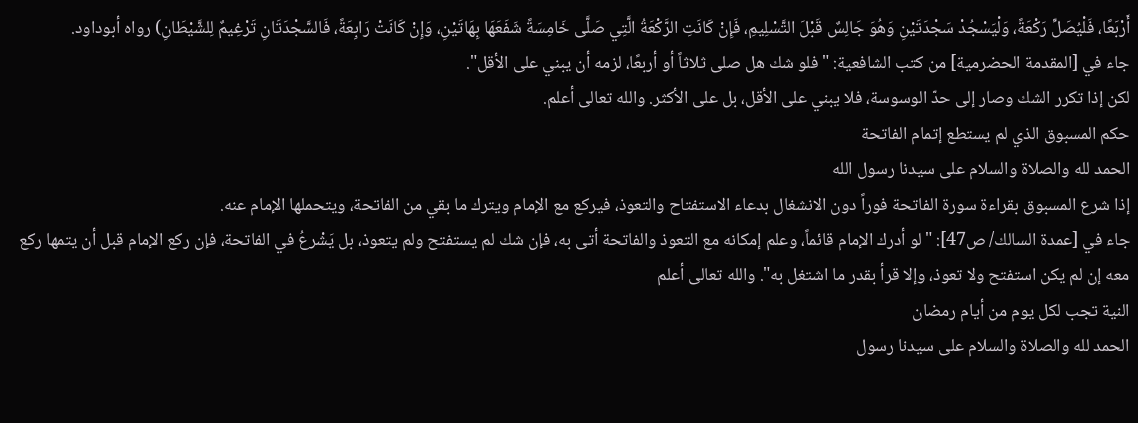أَرْبَعًا، فَلْيُصَلِّ رَكْعَةً، وَلْيَسْجُدْ سَجْدَتَيْنِ وَهُوَ جَالِسٌ قَبْلَ التَّسْلِيمِ، فَإِنْ كَانَتِ الرَّكْعَةُ الَّتِي صَلَّى خَامِسَةً شَفَعَهَا بِهَاتَيْنِ، وَإِنْ كَانَتْ رَابِعَةً، فَالسَّجْدَتَانِ تَرْغِيمٌ لِلشَّيْطَانِ) رواه أبوداود.
جاء في [المقدمة الحضرمية] من كتب الشافعية: "فلو شك هل صلى ثلاثاً أو أربعًا، لزمه أن يبني على الأقل".
لكن إذا تكرر الشك وصار إلى حدّ الوسوسة، فلا يبني على الأقل، بل على الأكثر. والله تعالى أعلم.
حكم المسبوق الذي لم يستطع إتمام الفاتحة
الحمد لله والصلاة والسلام على سيدنا رسول الله
إذا شرع المسبوق بقراءة سورة الفاتحة فوراً دون الانشغال بدعاء الاستفتاح والتعوذ، فيركع مع الإمام ويترك ما بقي من الفاتحة، ويتحملها الإمام عنه.
جاء في [عمدة السالك/ ص47]: "لو أدرك الإمام قائماً، وعلم إمكانه مع التعوذ والفاتحة أتى به، فإن شك لم يستفتح ولم يتعوذ، بل يَشْرعُ في الفاتحة، فإن ركع الإمام قبل أن يتمها ركع معه إن لم يكن استفتح ولا تعوذ، وإلا قرأ بقدر ما اشتغل به". والله تعالى أعلم
النية تجب لكل يوم من أيام رمضان
الحمد لله والصلاة والسلام على سيدنا رسول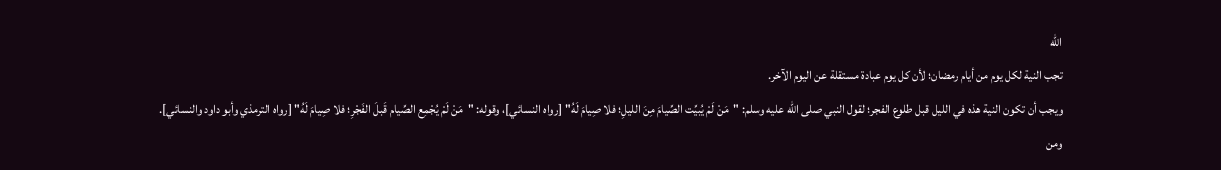الله
تجب النية لكل يوم من أيام رمضان؛ لأن كل يوم عبادة مستقلة عن اليوم الآخر.
ويجب أن تكون النية هذه في الليل قبل طلوع الفجر؛ لقول النبي صلى الله عليه وسلم: "مَنْ لَمْ يُبيِّت الصِّيامَ مِنَ الليلِ؛ فلا صِيامَ لَهُ" [رواه النسائي]، وقوله: "مَنْ لَمْ يُجْمِع الصِّيام قَبلَ الفَجْرِ؛ فلا صِيامَ لَهُ" [رواه الترمذي وأبو داود والنسائي].
ومن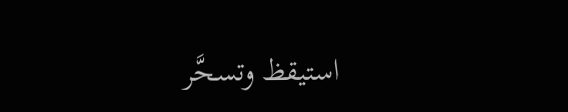استيقظ وتسحَّر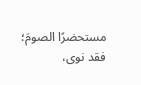مستحضرًا الصومَ؛ فقد نوى،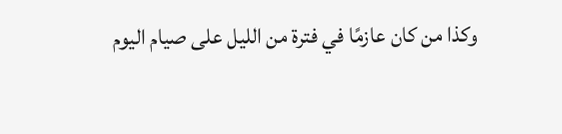وكذا من كان عازمًا في فترة من الليل على صيام اليوم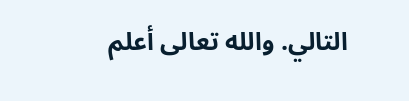التالي. والله تعالى أعلم